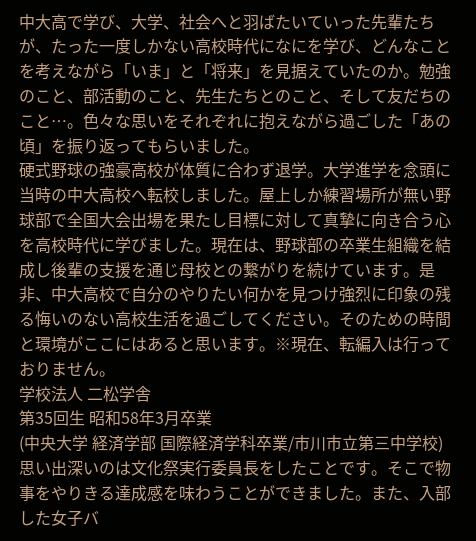中大高で学び、大学、社会へと羽ばたいていった先輩たちが、たった一度しかない高校時代になにを学び、どんなことを考えながら「いま」と「将来」を見据えていたのか。勉強のこと、部活動のこと、先生たちとのこと、そして友だちのこと…。色々な思いをそれぞれに抱えながら過ごした「あの頃」を振り返ってもらいました。
硬式野球の強豪高校が体質に合わず退学。大学進学を念頭に当時の中大高校へ転校しました。屋上しか練習場所が無い野球部で全国大会出場を果たし目標に対して真摯に向き合う心を高校時代に学びました。現在は、野球部の卒業生組織を結成し後輩の支援を通じ母校との繋がりを続けています。是非、中大高校で自分のやりたい何かを見つけ強烈に印象の残る悔いのない高校生活を過ごしてください。そのための時間と環境がここにはあると思います。※現在、転編入は行っておりません。
学校法人 二松学舎
第35回生 昭和58年3月卒業
(中央大学 経済学部 国際経済学科卒業/市川市立第三中学校)
思い出深いのは文化祭実行委員長をしたことです。そこで物事をやりきる達成感を味わうことができました。また、入部した女子バ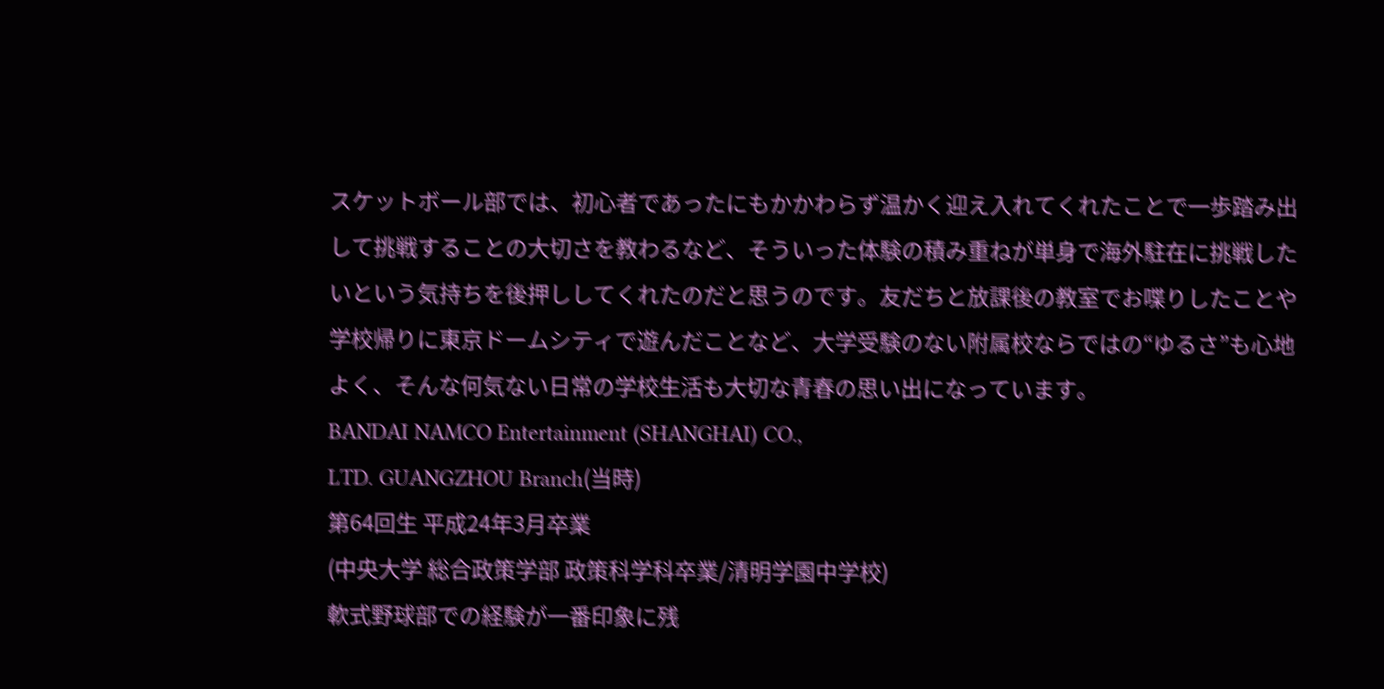スケットボール部では、初心者であったにもかかわらず温かく迎え入れてくれたことで一歩踏み出して挑戦することの大切さを教わるなど、そういった体験の積み重ねが単身で海外駐在に挑戦したいという気持ちを後押ししてくれたのだと思うのです。友だちと放課後の教室でお喋りしたことや学校帰りに東京ドームシティで遊んだことなど、大学受験のない附属校ならではの“ゆるさ”も心地よく、そんな何気ない日常の学校生活も大切な青春の思い出になっています。
BANDAI NAMCO Entertainment (SHANGHAI) CO.,
LTD. GUANGZHOU Branch(当時)
第64回生 平成24年3月卒業
(中央大学 総合政策学部 政策科学科卒業/清明学園中学校)
軟式野球部での経験が一番印象に残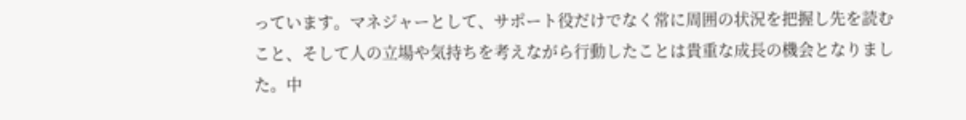っています。マネジャーとして、サポート役だけでなく常に周囲の状況を把握し先を読むこと、そして人の立場や気持ちを考えながら行動したことは貴重な成長の機会となりました。中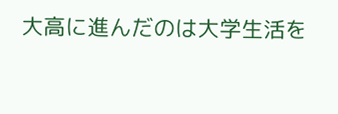大高に進んだのは大学生活を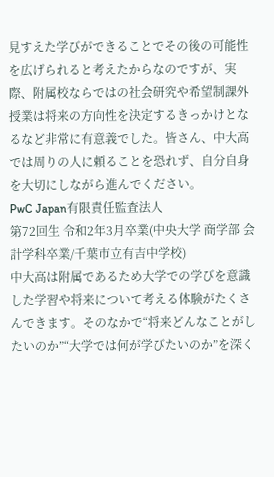見すえた学びができることでその後の可能性を広げられると考えたからなのですが、実際、附属校ならではの社会研究や希望制課外授業は将来の方向性を決定するきっかけとなるなど非常に有意義でした。皆さん、中大高では周りの人に頼ることを恐れず、自分自身を大切にしながら進んでください。
PwC Japan有限責任監査法人
第72回生 令和2年3月卒業(中央大学 商学部 会計学科卒業/千葉市立有吉中学校)
中大高は附属であるため大学での学びを意識した学習や将来について考える体験がたくさんできます。そのなかで“将来どんなことがしたいのか”“大学では何が学びたいのか”を深く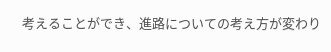考えることができ、進路についての考え方が変わり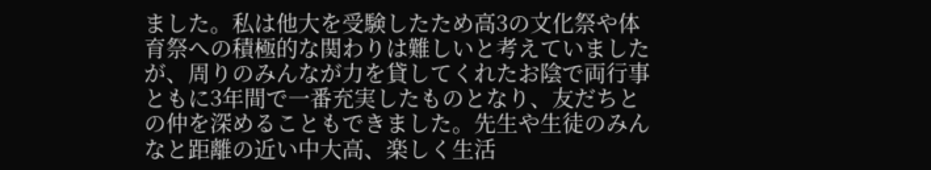ました。私は他大を受験したため高3の文化祭や体育祭への積極的な関わりは難しいと考えていましたが、周りのみんなが力を貸してくれたお陰で両行事ともに3年間で一番充実したものとなり、友だちとの仲を深めることもできました。先生や生徒のみんなと距離の近い中大高、楽しく生活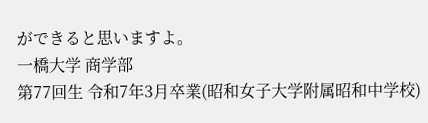ができると思いますよ。
一橋大学 商学部
第77回生 令和7年3月卒業(昭和女子大学附属昭和中学校)